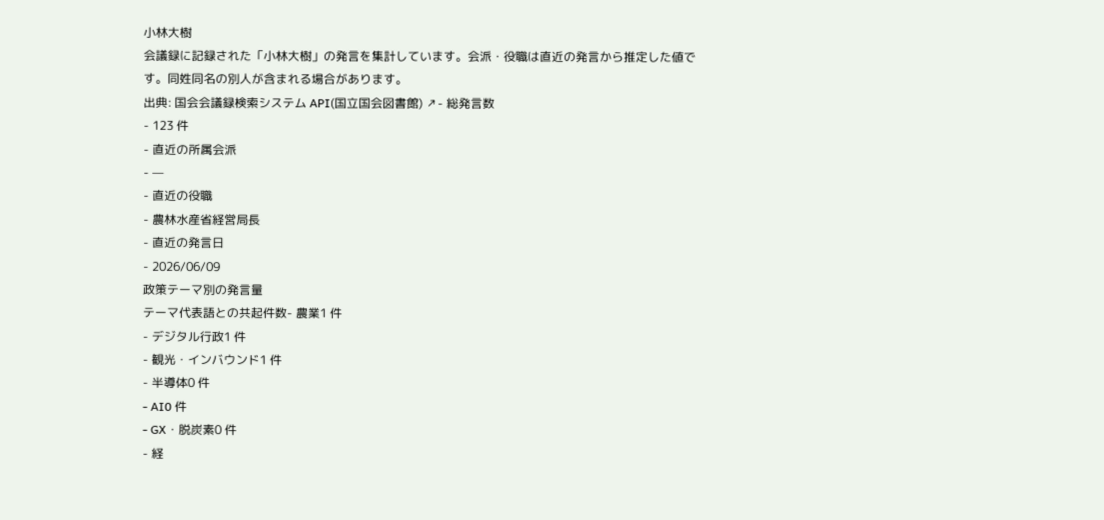小林大樹
会議録に記録された「小林大樹」の発言を集計しています。会派・役職は直近の発言から推定した値です。同姓同名の別人が含まれる場合があります。
出典: 国会会議録検索システム API(国立国会図書館) ↗- 総発言数
- 123 件
- 直近の所属会派
- —
- 直近の役職
- 農林水産省経営局長
- 直近の発言日
- 2026/06/09
政策テーマ別の発言量
テーマ代表語との共起件数- 農業1 件
- デジタル行政1 件
- 観光・インバウンド1 件
- 半導体0 件
- AI0 件
- GX・脱炭素0 件
- 経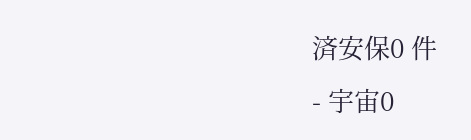済安保0 件
- 宇宙0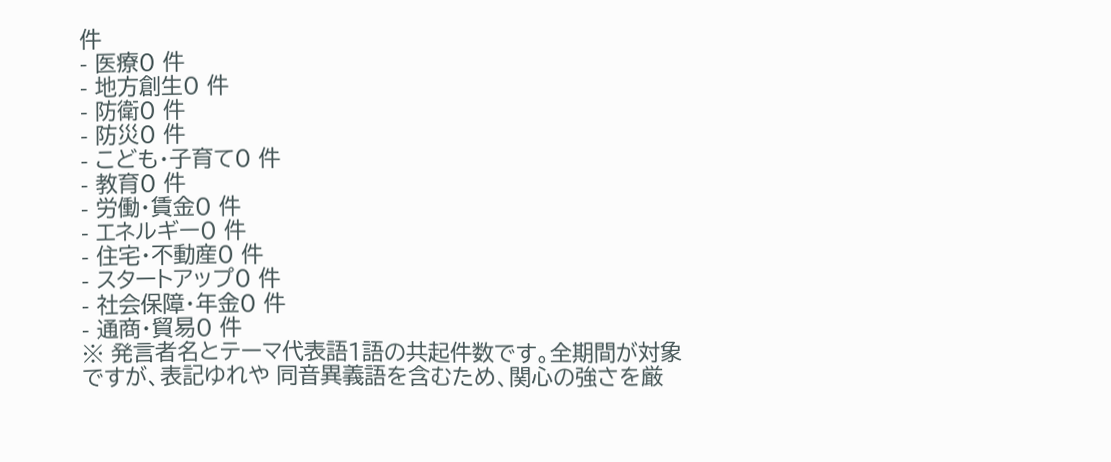件
- 医療0 件
- 地方創生0 件
- 防衛0 件
- 防災0 件
- こども・子育て0 件
- 教育0 件
- 労働・賃金0 件
- エネルギー0 件
- 住宅・不動産0 件
- スタートアップ0 件
- 社会保障・年金0 件
- 通商・貿易0 件
※ 発言者名とテーマ代表語1語の共起件数です。全期間が対象ですが、表記ゆれや 同音異義語を含むため、関心の強さを厳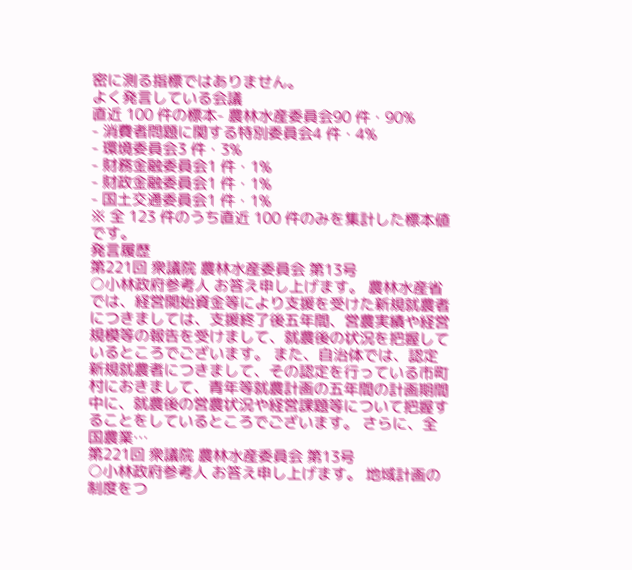密に測る指標ではありません。
よく発言している会議
直近 100 件の標本- 農林水産委員会90 件・90%
- 消費者問題に関する特別委員会4 件・4%
- 環境委員会3 件・3%
- 財務金融委員会1 件・1%
- 財政金融委員会1 件・1%
- 国土交通委員会1 件・1%
※ 全 123 件のうち直近 100 件のみを集計した標本値です。
発言履歴
第221回 衆議院 農林水産委員会 第13号
○小林政府参考人 お答え申し上げます。 農林水産省では、経営開始資金等により支援を受けた新規就農者につきましては、支援終了後五年間、営農実績や経営規模等の報告を受けまして、就農後の状況を把握しているところでございます。 また、自治体では、認定新規就農者につきまして、その認定を行っている市町村におきまして、青年等就農計画の五年間の計画期間中に、就農後の営農状況や経営課題等について把握することをしているところでございます。 さらに、全国農業…
第221回 衆議院 農林水産委員会 第13号
○小林政府参考人 お答え申し上げます。 地域計画の制度をつ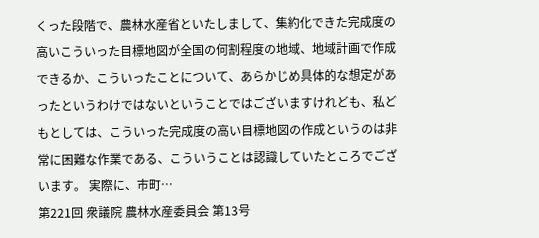くった段階で、農林水産省といたしまして、集約化できた完成度の高いこういった目標地図が全国の何割程度の地域、地域計画で作成できるか、こういったことについて、あらかじめ具体的な想定があったというわけではないということではございますけれども、私どもとしては、こういった完成度の高い目標地図の作成というのは非常に困難な作業である、こういうことは認識していたところでございます。 実際に、市町…
第221回 衆議院 農林水産委員会 第13号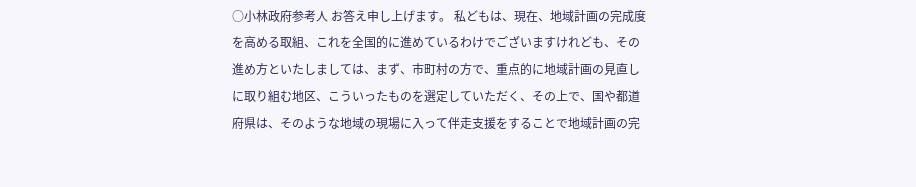○小林政府参考人 お答え申し上げます。 私どもは、現在、地域計画の完成度を高める取組、これを全国的に進めているわけでございますけれども、その進め方といたしましては、まず、市町村の方で、重点的に地域計画の見直しに取り組む地区、こういったものを選定していただく、その上で、国や都道府県は、そのような地域の現場に入って伴走支援をすることで地域計画の完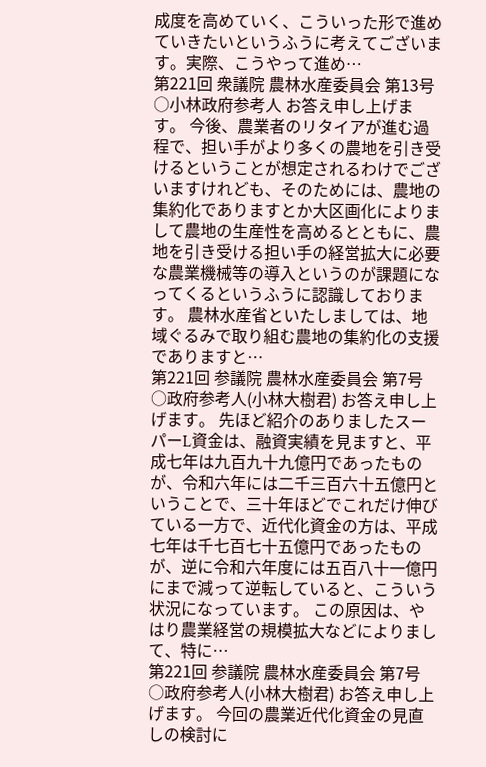成度を高めていく、こういった形で進めていきたいというふうに考えてございます。実際、こうやって進め…
第221回 衆議院 農林水産委員会 第13号
○小林政府参考人 お答え申し上げます。 今後、農業者のリタイアが進む過程で、担い手がより多くの農地を引き受けるということが想定されるわけでございますけれども、そのためには、農地の集約化でありますとか大区画化によりまして農地の生産性を高めるとともに、農地を引き受ける担い手の経営拡大に必要な農業機械等の導入というのが課題になってくるというふうに認識しております。 農林水産省といたしましては、地域ぐるみで取り組む農地の集約化の支援でありますと…
第221回 参議院 農林水産委員会 第7号
○政府参考人(小林大樹君) お答え申し上げます。 先ほど紹介のありましたスーパーL資金は、融資実績を見ますと、平成七年は九百九十九億円であったものが、令和六年には二千三百六十五億円ということで、三十年ほどでこれだけ伸びている一方で、近代化資金の方は、平成七年は千七百七十五億円であったものが、逆に令和六年度には五百八十一億円にまで減って逆転していると、こういう状況になっています。 この原因は、やはり農業経営の規模拡大などによりまして、特に…
第221回 参議院 農林水産委員会 第7号
○政府参考人(小林大樹君) お答え申し上げます。 今回の農業近代化資金の見直しの検討に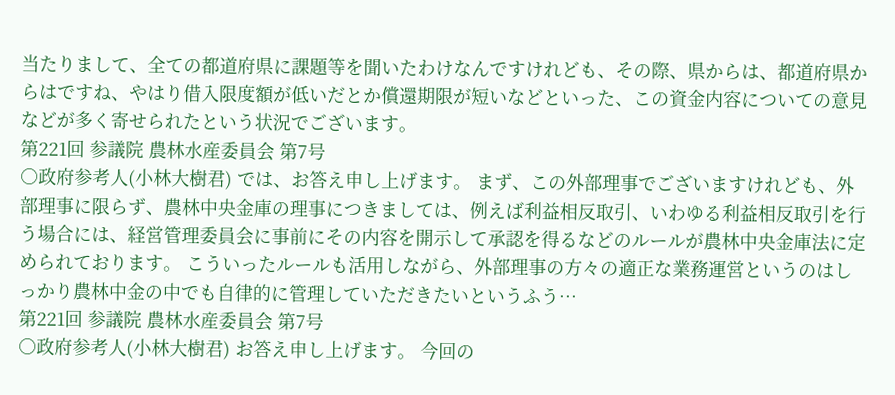当たりまして、全ての都道府県に課題等を聞いたわけなんですけれども、その際、県からは、都道府県からはですね、やはり借入限度額が低いだとか償還期限が短いなどといった、この資金内容についての意見などが多く寄せられたという状況でございます。
第221回 参議院 農林水産委員会 第7号
○政府参考人(小林大樹君) では、お答え申し上げます。 まず、この外部理事でございますけれども、外部理事に限らず、農林中央金庫の理事につきましては、例えば利益相反取引、いわゆる利益相反取引を行う場合には、経営管理委員会に事前にその内容を開示して承認を得るなどのルールが農林中央金庫法に定められております。 こういったルールも活用しながら、外部理事の方々の適正な業務運営というのはしっかり農林中金の中でも自律的に管理していただきたいというふう…
第221回 参議院 農林水産委員会 第7号
○政府参考人(小林大樹君) お答え申し上げます。 今回の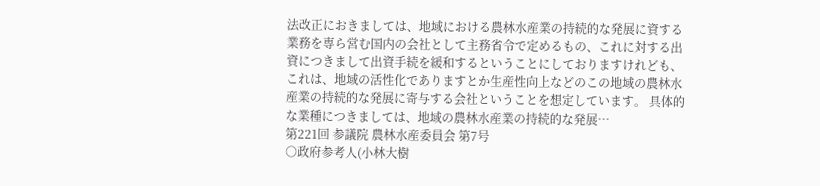法改正におきましては、地域における農林水産業の持続的な発展に資する業務を専ら営む国内の会社として主務省令で定めるもの、これに対する出資につきまして出資手続を緩和するということにしておりますけれども、これは、地域の活性化でありますとか生産性向上などのこの地域の農林水産業の持続的な発展に寄与する会社ということを想定しています。 具体的な業種につきましては、地域の農林水産業の持続的な発展…
第221回 参議院 農林水産委員会 第7号
○政府参考人(小林大樹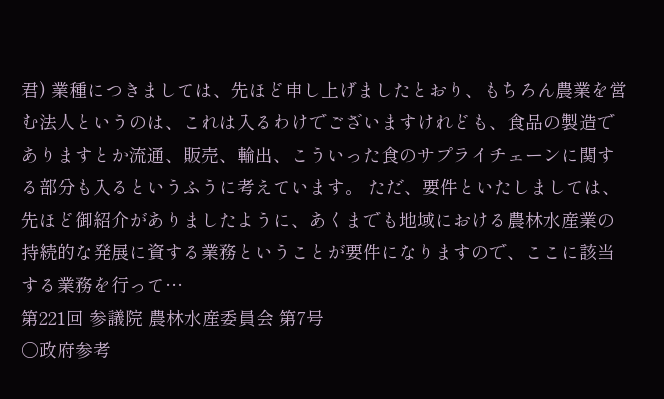君) 業種につきましては、先ほど申し上げましたとおり、もちろん農業を営む法人というのは、これは入るわけでございますけれども、食品の製造でありますとか流通、販売、輸出、こういった食のサプライチェーンに関する部分も入るというふうに考えています。 ただ、要件といたしましては、先ほど御紹介がありましたように、あくまでも地域における農林水産業の持続的な発展に資する業務ということが要件になりますので、ここに該当する業務を行って…
第221回 参議院 農林水産委員会 第7号
○政府参考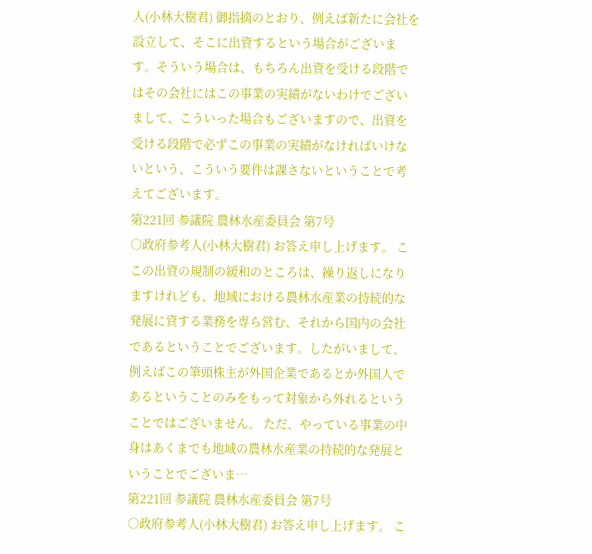人(小林大樹君) 御指摘のとおり、例えば新たに会社を設立して、そこに出資するという場合がございます。そういう場合は、もちろん出資を受ける段階ではその会社にはこの事業の実績がないわけでございまして、こういった場合もございますので、出資を受ける段階で必ずこの事業の実績がなければいけないという、こういう要件は課さないということで考えてございます。
第221回 参議院 農林水産委員会 第7号
○政府参考人(小林大樹君) お答え申し上げます。 ここの出資の規制の緩和のところは、繰り返しになりますけれども、地域における農林水産業の持続的な発展に資する業務を専ら営む、それから国内の会社であるということでございます。したがいまして、例えばこの筆頭株主が外国企業であるとか外国人であるということのみをもって対象から外れるということではございません。 ただ、やっている事業の中身はあくまでも地域の農林水産業の持続的な発展ということでございま…
第221回 参議院 農林水産委員会 第7号
○政府参考人(小林大樹君) お答え申し上げます。 こ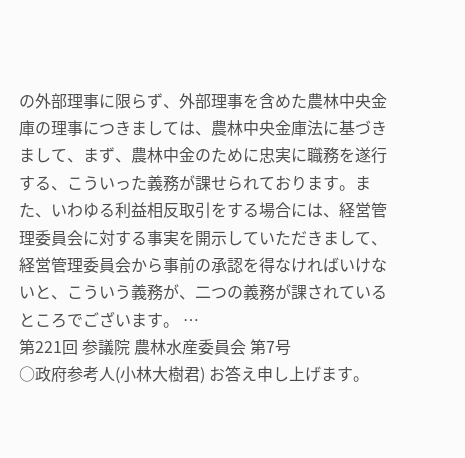の外部理事に限らず、外部理事を含めた農林中央金庫の理事につきましては、農林中央金庫法に基づきまして、まず、農林中金のために忠実に職務を遂行する、こういった義務が課せられております。また、いわゆる利益相反取引をする場合には、経営管理委員会に対する事実を開示していただきまして、経営管理委員会から事前の承認を得なければいけないと、こういう義務が、二つの義務が課されているところでございます。 …
第221回 参議院 農林水産委員会 第7号
○政府参考人(小林大樹君) お答え申し上げます。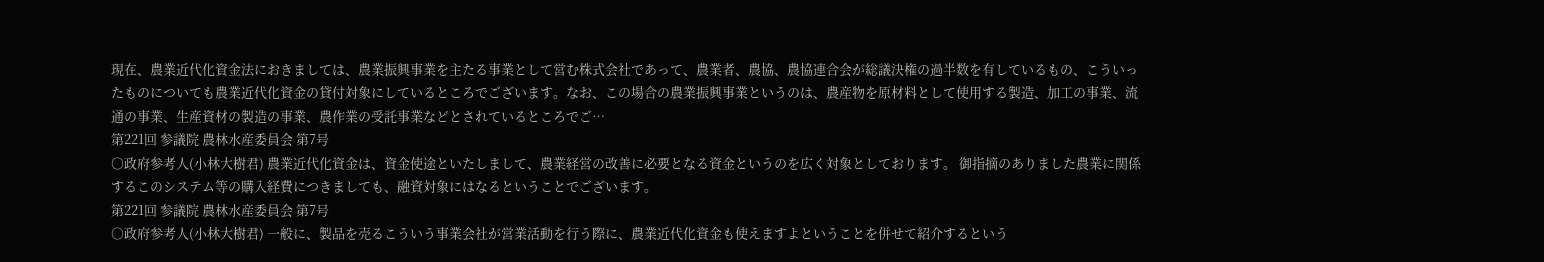現在、農業近代化資金法におきましては、農業振興事業を主たる事業として営む株式会社であって、農業者、農協、農協連合会が総議決権の過半数を有しているもの、こういったものについても農業近代化資金の貸付対象にしているところでございます。なお、この場合の農業振興事業というのは、農産物を原材料として使用する製造、加工の事業、流通の事業、生産資材の製造の事業、農作業の受託事業などとされているところでご…
第221回 参議院 農林水産委員会 第7号
○政府参考人(小林大樹君) 農業近代化資金は、資金使途といたしまして、農業経営の改善に必要となる資金というのを広く対象としております。 御指摘のありました農業に関係するこのシステム等の購入経費につきましても、融資対象にはなるということでございます。
第221回 参議院 農林水産委員会 第7号
○政府参考人(小林大樹君) 一般に、製品を売るこういう事業会社が営業活動を行う際に、農業近代化資金も使えますよということを併せて紹介するという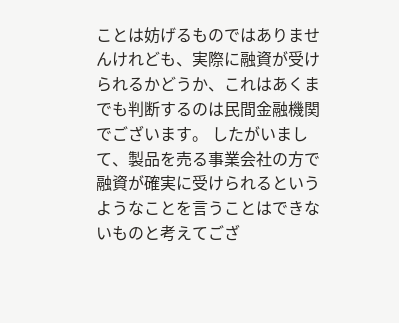ことは妨げるものではありませんけれども、実際に融資が受けられるかどうか、これはあくまでも判断するのは民間金融機関でございます。 したがいまして、製品を売る事業会社の方で融資が確実に受けられるというようなことを言うことはできないものと考えてござ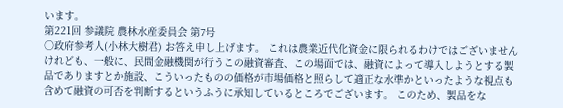います。
第221回 参議院 農林水産委員会 第7号
○政府参考人(小林大樹君) お答え申し上げます。 これは農業近代化資金に限られるわけではございませんけれども、一般に、民間金融機関が行うこの融資審査、この場面では、融資によって導入しようとする製品でありますとか施設、こういったものの価格が市場価格と照らして適正な水準かといったような視点も含めて融資の可否を判断するというふうに承知しているところでございます。 このため、製品をな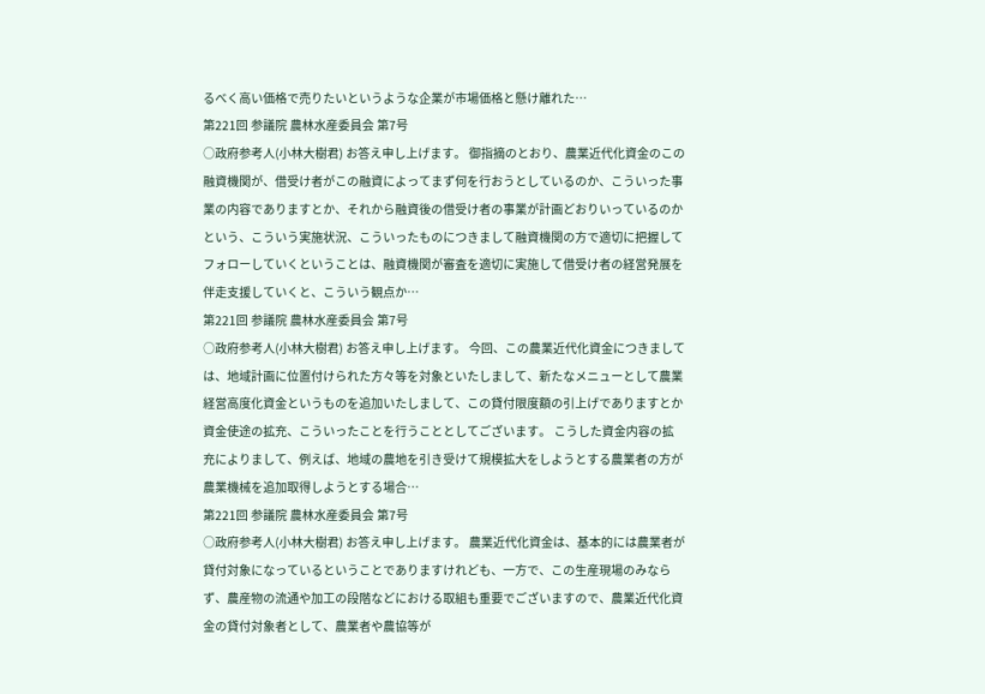るべく高い価格で売りたいというような企業が市場価格と懸け離れた…
第221回 参議院 農林水産委員会 第7号
○政府参考人(小林大樹君) お答え申し上げます。 御指摘のとおり、農業近代化資金のこの融資機関が、借受け者がこの融資によってまず何を行おうとしているのか、こういった事業の内容でありますとか、それから融資後の借受け者の事業が計画どおりいっているのかという、こういう実施状況、こういったものにつきまして融資機関の方で適切に把握してフォローしていくということは、融資機関が審査を適切に実施して借受け者の経営発展を伴走支援していくと、こういう観点か…
第221回 参議院 農林水産委員会 第7号
○政府参考人(小林大樹君) お答え申し上げます。 今回、この農業近代化資金につきましては、地域計画に位置付けられた方々等を対象といたしまして、新たなメニューとして農業経営高度化資金というものを追加いたしまして、この貸付限度額の引上げでありますとか資金使途の拡充、こういったことを行うこととしてございます。 こうした資金内容の拡充によりまして、例えば、地域の農地を引き受けて規模拡大をしようとする農業者の方が農業機械を追加取得しようとする場合…
第221回 参議院 農林水産委員会 第7号
○政府参考人(小林大樹君) お答え申し上げます。 農業近代化資金は、基本的には農業者が貸付対象になっているということでありますけれども、一方で、この生産現場のみならず、農産物の流通や加工の段階などにおける取組も重要でございますので、農業近代化資金の貸付対象者として、農業者や農協等が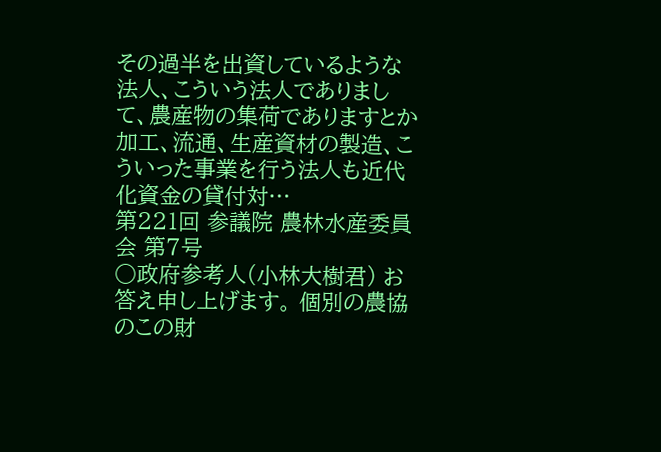その過半を出資しているような法人、こういう法人でありまして、農産物の集荷でありますとか加工、流通、生産資材の製造、こういった事業を行う法人も近代化資金の貸付対…
第221回 参議院 農林水産委員会 第7号
○政府参考人(小林大樹君) お答え申し上げます。 個別の農協のこの財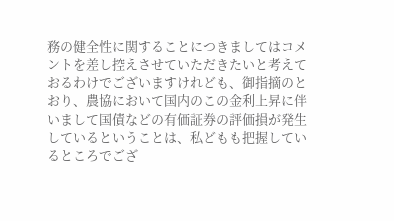務の健全性に関することにつきましてはコメントを差し控えさせていただきたいと考えておるわけでございますけれども、御指摘のとおり、農協において国内のこの金利上昇に伴いまして国債などの有価証券の評価損が発生しているということは、私どもも把握しているところでござ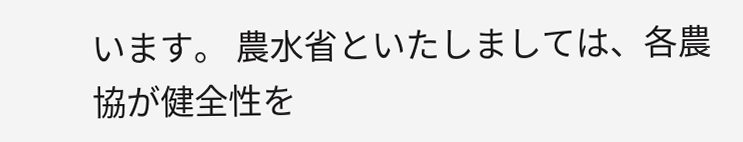います。 農水省といたしましては、各農協が健全性を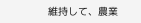維持して、農業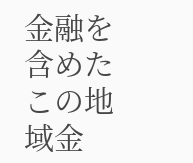金融を含めたこの地域金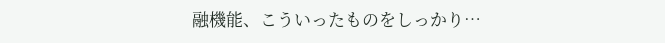融機能、こういったものをしっかり…